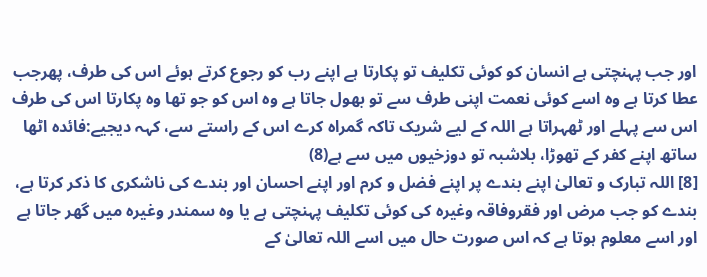اور جب پہنچتی ہے انسان کو کوئی تکلیف تو پکارتا ہے اپنے رب کو رجوع کرتے ہوئے اس کی طرف، پھرجب عطا کرتا ہے وہ اسے کوئی نعمت اپنی طرف سے تو بھول جاتا ہے وہ اس کو جو تھا وہ پکارتا اس کی طرف اس سے پہلے اور ٹھہراتا ہے اللہ کے لیے شریک تاکہ گمراہ کرے اس کے راستے سے، کہہ دیجیے:فائدہ اٹھا ساتھ اپنے کفر کے تھوڑا، بلاشبہ تو دوزخیوں میں سے ہے(8)
[8] اللہ تبارک و تعالیٰ اپنے بندے پر اپنے فضل و کرم اور اپنے احسان اور بندے کی ناشکری کا ذکر کرتا ہے، بندے کو جب مرض اور فقروفاقہ وغیرہ کی کوئی تکلیف پہنچتی ہے یا وہ سمندر وغیرہ میں گھر جاتا ہے اور اسے معلوم ہوتا ہے کہ اس صورت حال میں اسے اللہ تعالیٰ کے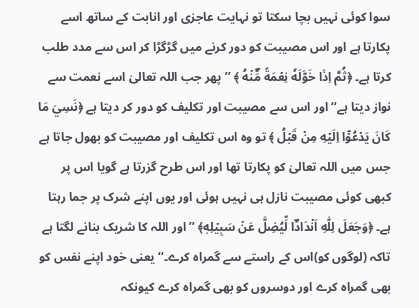سوا کوئی نہیں بچا سکتا تو نہایت عاجزی اور انابت کے ساتھ اسے پکارتا ہے اور اس مصیبت کو دور کرنے میں گڑگڑا کر اس سے مدد طلب کرتا ہے۔ ﴿ثُمَّ اِذَا خَوَّلَهٗ نِعۡمَةً مِّؔنۡهُ ﴾ ’’ پھر جب اللہ تعالیٰ اسے نعمت سے نواز دیتا ہے‘‘ اور اس سے مصیبت اور تکلیف کو دور کر دیتا ہے ﴿نَسِيَ مَا كَانَ يَدۡعُوۡۤا اِلَيۡهِ مِنۡ قَبۡلُ ﴾ تو وہ اس تکلیف اور مصیبت کو بھول جاتا ہے جس میں اللہ تعالیٰ کو پکارتا تھا اور اس طرح گزرتا ہے گویا اس پر کبھی کوئی مصیبت نازل ہی نہیں ہوئی اور یوں اپنے شرک پر جما رہتا ہے۔ ﴿وَجَعَلَ لِلّٰهِ اَنۡدَادًؔا لِّيُضِلَّ عَنۡ سَبِيۡلِهٖ﴾ ’’اور اللہ کا شریک بنانے لگتا ہے تاکہ (لوگوں کو)اس کے راستے سے گمراہ کرے۔‘‘ یعنی خود اپنے نفس کو بھی گمراہ کرے اور دوسروں کو بھی گمراہ کرے کیونکہ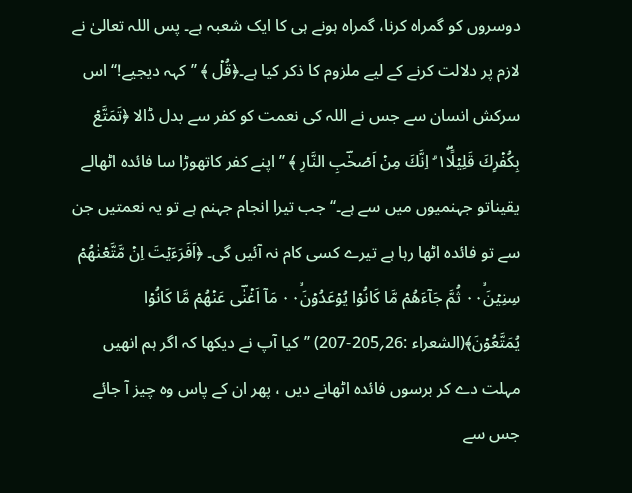دوسروں کو گمراہ کرنا، گمراہ ہونے ہی کا ایک شعبہ ہے۔ پس اللہ تعالیٰ نے لازم پر دلالت کرنے کے لیے ملزوم کا ذکر کیا ہے۔﴿قُلۡ ﴾ ’’کہہ دیجیے!‘‘ اس سرکش انسان سے جس نے اللہ کی نعمت کو کفر سے بدل ڈالا ﴿تَمَتَّعۡ بِكُفۡرِكَ قَلِيۡلًا١ۖ ۗ اِنَّكَ مِنۡ اَصۡحٰؔبِ النَّارِ ﴾ ’’اپنے کفر کاتھوڑا سا فائدہ اٹھالے یقیناتو جہنمیوں میں سے ہے۔‘‘ جب تیرا انجام جہنم ہے تو یہ نعمتیں جن سے تو فائدہ اٹھا رہا ہے تیرے کسی کام نہ آئیں گی۔ ﴿اَفَرَءَيۡتَ اِنۡ مَّتَّعۡنٰهُمۡ سِنِيۡنَۙ۰۰ ثُمَّ جَآءَهُمۡ مَّا كَانُوۡا يُوۡعَدُوۡنَۙ۰۰ مَاۤ اَغۡنٰؔى عَنۡهُمۡ مَّا كَانُوۡا يُمَتَّعُوۡنَ﴾(الشعراء :26؍205-207) ’’کیا آپ نے دیکھا کہ اگر ہم انھیں مہلت دے کر برسوں فائدہ اٹھانے دیں ، پھر ان کے پاس وہ چیز آ جائے جس سے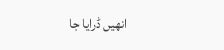انھیں ڈرایا جا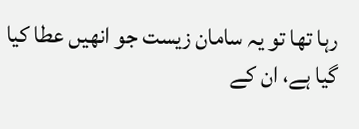رہا تھا تو یہ سامان زیست جو انھیں عطا کیا گیا ہے، ان کے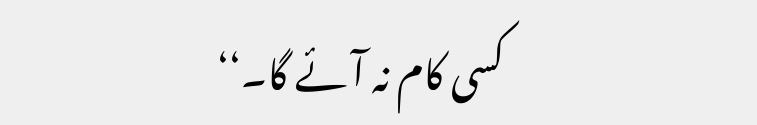کسی کام نہ آئے گا۔‘‘